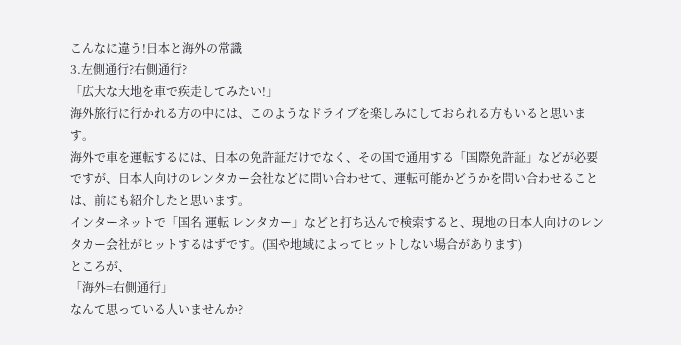こんなに違う!日本と海外の常識
3.左側通行?右側通行?
「広大な大地を車で疾走してみたい!」
海外旅行に行かれる方の中には、このようなドライブを楽しみにしておられる方もいると思います。
海外で車を運転するには、日本の免許証だけでなく、その国で通用する「国際免許証」などが必要ですが、日本人向けのレンタカー会社などに問い合わせて、運転可能かどうかを問い合わせることは、前にも紹介したと思います。
インターネットで「国名 運転 レンタカー」などと打ち込んで検索すると、現地の日本人向けのレンタカー会社がヒットするはずです。(国や地域によってヒットしない場合があります)
ところが、
「海外=右側通行」
なんて思っている人いませんか?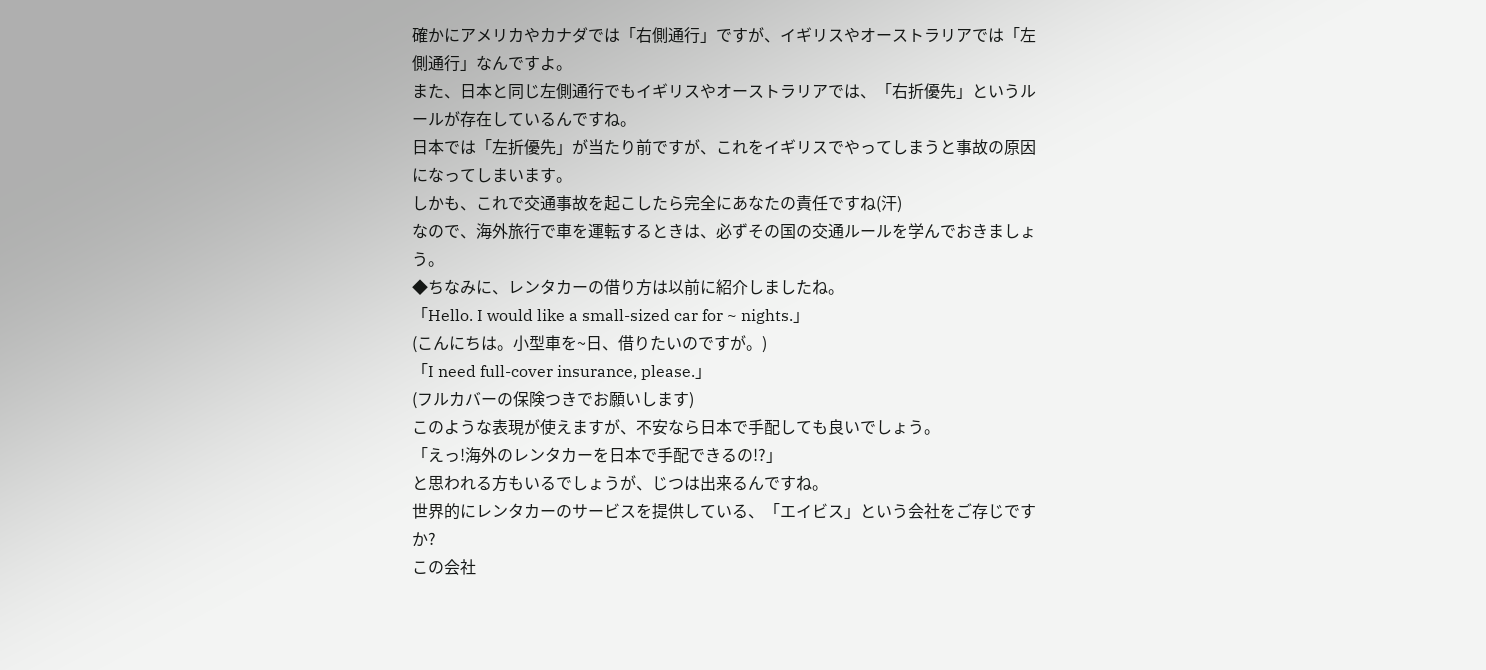確かにアメリカやカナダでは「右側通行」ですが、イギリスやオーストラリアでは「左側通行」なんですよ。
また、日本と同じ左側通行でもイギリスやオーストラリアでは、「右折優先」というルールが存在しているんですね。
日本では「左折優先」が当たり前ですが、これをイギリスでやってしまうと事故の原因になってしまいます。
しかも、これで交通事故を起こしたら完全にあなたの責任ですね(汗)
なので、海外旅行で車を運転するときは、必ずその国の交通ルールを学んでおきましょう。
◆ちなみに、レンタカーの借り方は以前に紹介しましたね。
「Hello. I would like a small-sized car for ~ nights.」
(こんにちは。小型車を~日、借りたいのですが。)
「I need full-cover insurance, please.」
(フルカバーの保険つきでお願いします)
このような表現が使えますが、不安なら日本で手配しても良いでしょう。
「えっ!海外のレンタカーを日本で手配できるの!?」
と思われる方もいるでしょうが、じつは出来るんですね。
世界的にレンタカーのサービスを提供している、「エイビス」という会社をご存じですか?
この会社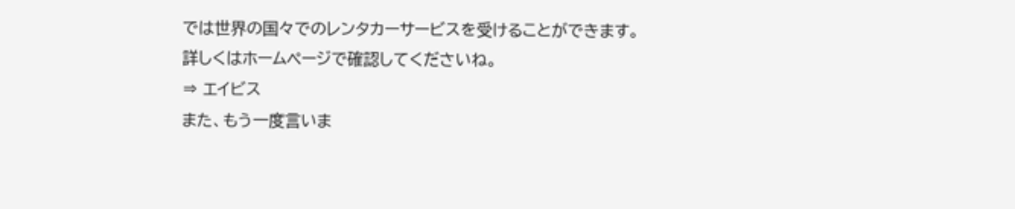では世界の国々でのレンタカーサービスを受けることができます。
詳しくはホームページで確認してくださいね。
⇒ エイビス
また、もう一度言いま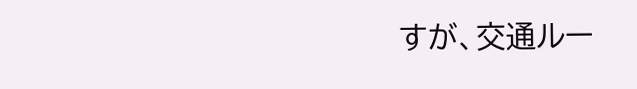すが、交通ルー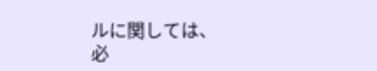ルに関しては、
必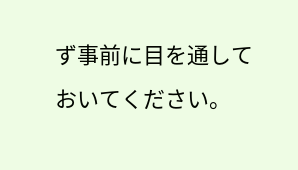ず事前に目を通しておいてください。